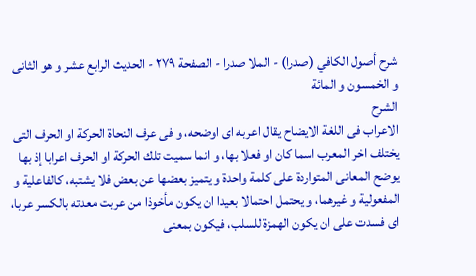شرح أصول الكافي (صدرا) - الملا صدرا - الصفحة ٢٧٩ - الحديث الرابع عشر و هو الثانى و الخمسون و المائة
الشرح
الاعراب فى اللغة الايضاح يقال اعربه اى اوضحه، و فى عرف النحاة الحركة او الحرف التى يختلف اخر المعرب اسما كان او فعلا بها، و انما سميت تلك الحركة او الحرف اعرابا إذ بها يوضح المعانى المتواردة على كلمة واحدة و يتميز بعضها عن بعض فلا يشتبه، كالفاعلية و المفعولية و غيرهما، و يحتمل احتمالا بعيدا ان يكون مأخوذا من عربت معدته بالكسر عربا، اى فسدت على ان يكون الهمزة للسلب، فيكون بمعنى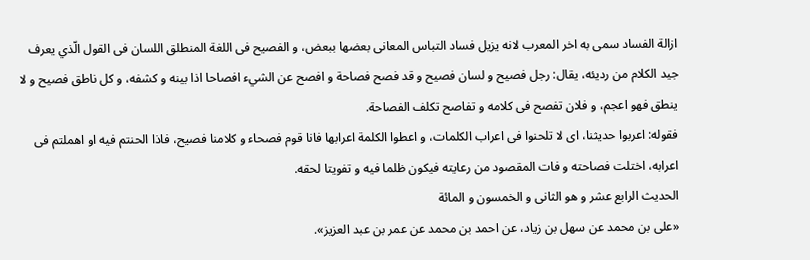ازالة الفساد سمى به اخر المعرب لانه يزيل فساد التباس المعانى بعضها ببعض، و الفصيح فى اللغة المنطلق اللسان فى القول الّذي يعرف جيد الكلام من رديئه، يقال: رجل فصيح و لسان فصيح و قد فصح فصاحة و افصح عن الشيء افصاحا اذا بينه و كشفه، و كل ناطق فصيح و لا ينطق فهو اعجم، و فلان تفصح فى كلامه و تفاصح تكلف الفصاحة.
فقوله: اعربوا حديثنا، اى لا تلحنوا فى اعراب الكلمات، و اعطوا الكلمة اعرابها فانا قوم فصحاء و كلامنا فصيح، فاذا الحنتم فيه او اهملتم فى اعرابه، اختلت فصاحته و فات المقصود من رعايته فيكون ظلما فيه و تفويتا لحقه.
الحديث الرابع عشر و هو الثانى و الخمسون و المائة
«على بن محمد عن سهل بن زياد، عن احمد بن محمد عن عمر بن عبد العزيز».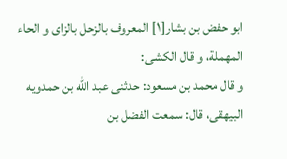ابو حفض بن بشار[١] المعروف بالزحل بالزاى و الحاء المهملة، و قال الكشى:
و قال محمد بن مسعود: حدثنى عبد اللّه بن حمدويه البيهقى، قال: سمعت الفضل بن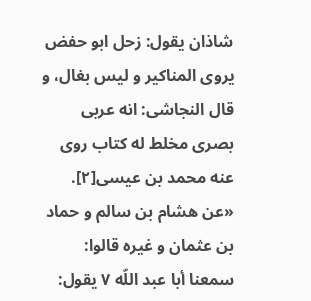شاذان يقول: زحل ابو حفض يروى المناكير و ليس بغال، و قال النجاشى: انه عربى بصرى مخلط له كتاب روى عنه محمد بن عيسى[٢]. «عن هشام بن سالم و حماد بن عثمان و غيره قالوا: سمعنا أبا عبد اللّه ٧ يقول: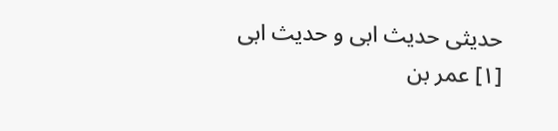حديثى حديث ابى و حديث ابى
[١] عمر بن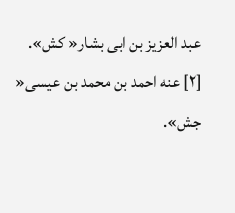عبد العزيز بن ابى بشار« كش».
[٢] عنه احمد بن محمد بن عيسى« جش».